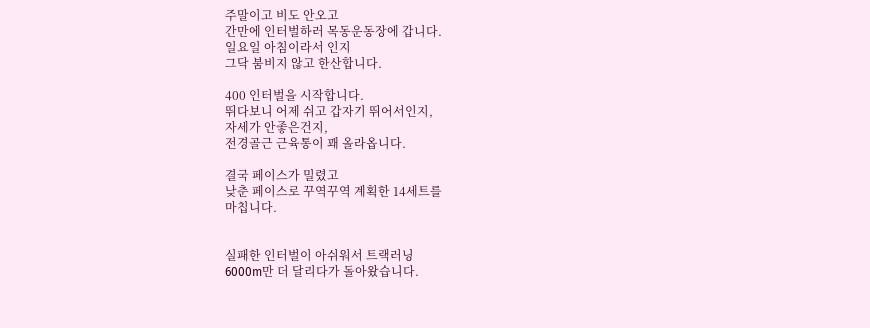주말이고 비도 안오고
간만에 인터벌하러 목동운동장에 갑니다.
일요일 아침이라서 인지
그닥 붐비지 않고 한산합니다.

400 인터벌을 시작합니다.
뛰다보니 어제 쉬고 갑자기 뛰어서인지,
자세가 안좋은건지,
전경골근 근육통이 꽤 올라옵니다.

결국 페이스가 밀렸고
낮춘 페이스로 꾸역꾸역 계획한 14세트를
마칩니다.


실패한 인터벌이 아쉬워서 트랙러닝
6000m만 더 달리다가 돌아왔습니다.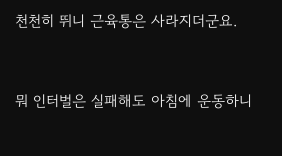천천히 뛰니 근육통은 사라지더군요.



뭐 인터벌은 실패해도 아침에 운동하니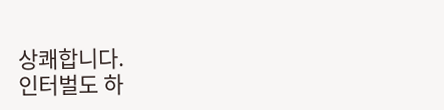상쾌합니다.
인터벌도 하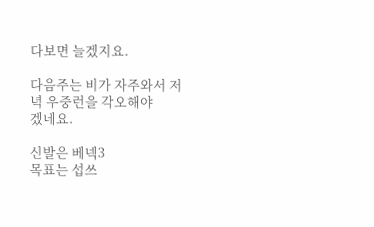다보면 늘겠지요.

다음주는 비가 자주와서 저녁 우중런을 각오해야
겠네요.

신발은 베넥3
목표는 섭쓰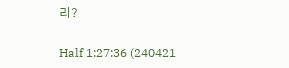리?

Half 1:27:36 (240421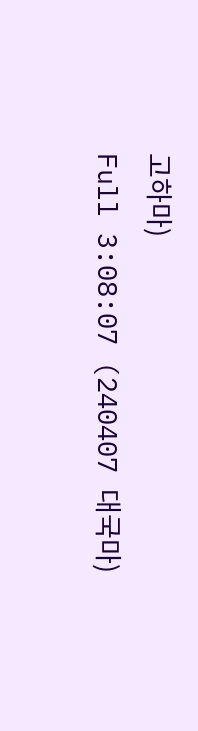고하마)
Full 3:08:07 (240407 대국마)